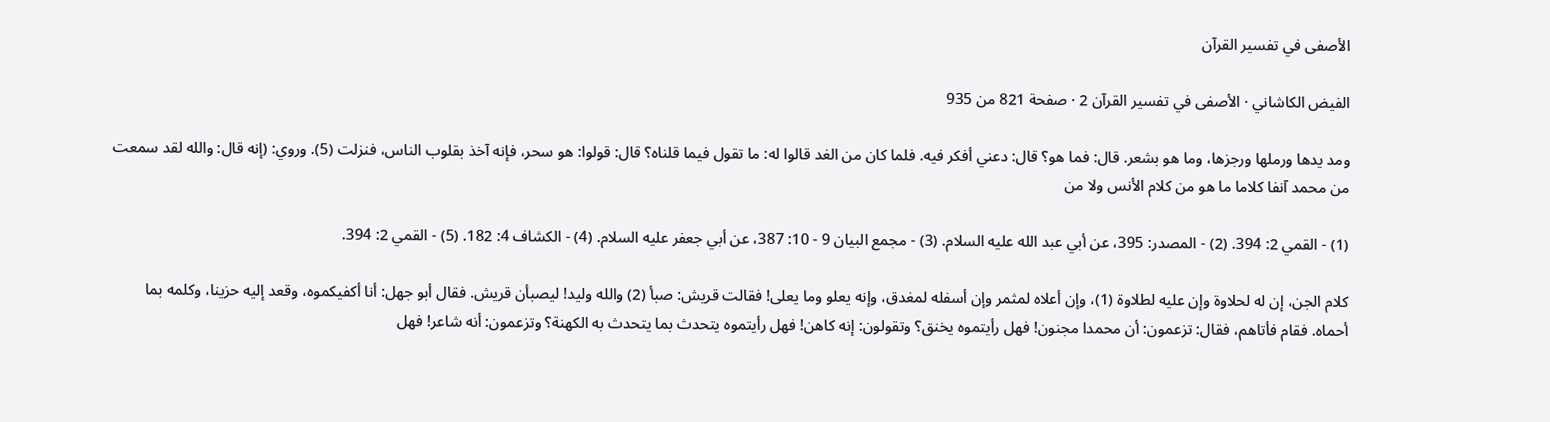الأصفى في تفسير القرآن

الفيض الكاشاني · الأصفى في تفسير القرآن 2 · صفحة 821 من 935

ومد يدها ورملها ورجزها، وما هو بشعر. قال: فما هو؟ قال: دعني أفكر فيه. فلما كان من الغد قالوا له: ما تقول فيما قلناه؟ قال: قولوا: هو سحر، فإنه آخذ بقلوب الناس، فنزلت (5). وروي: (إنه قال: والله لقد سمعت من محمد آنفا كلاما ما هو من كلام الأنس ولا من

(1) - القمي 2: 394. (2) - المصدر: 395، عن أبي عبد الله عليه السلام. (3) - مجمع البيان 9 - 10: 387، عن أبي جعفر عليه السلام. (4) - الكشاف 4: 182. (5) - القمي 2: 394.

كلام الجن، إن له لحلاوة وإن عليه لطلاوة (1)، وإن أعلاه لمثمر وإن أسفله لمغدق، وإنه يعلو وما يعلى! فقالت قريش: صبأ (2) والله وليد! ليصبأن قريش. فقال أبو جهل: أنا أكفيكموه، وقعد إليه حزينا، وكلمه بما أحماه. فقام فأتاهم، فقال: تزعمون: أن محمدا مجنون! فهل رأيتموه يخنق؟ وتقولون: إنه كاهن! فهل رأيتموه يتحدث بما يتحدث به الكهنة؟ وتزعمون: أنه شاعر! فهل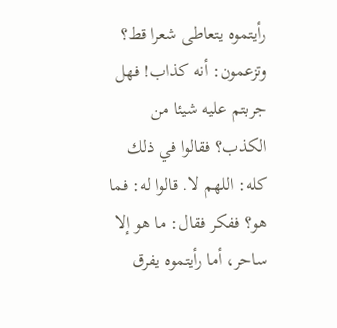رأيتموه يتعاطى شعرا قط؟ وتزعمون: أنه كذاب! فهل جربتم عليه شيئا من الكذب؟ فقالوا في ذلك كله: اللهم لا. قالوا له: فما هو؟ ففكر فقال: ما هو إلا ساحر، أما رأيتموه يفرق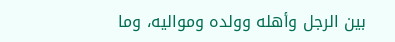بين الرجل وأهله وولده ومواليه، وما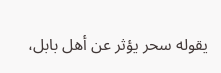يقوله سحر يؤثر عن أهل بابل،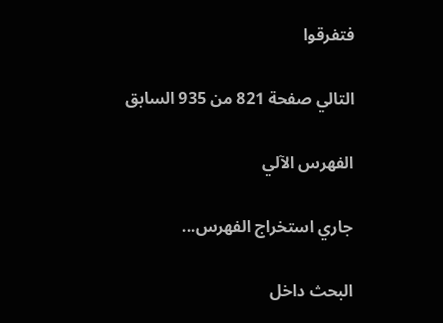فتفرقوا

التالي صفحة 821 من 935 السابق

الفهرس الآلي

جاري استخراج الفهرس...

البحث داخل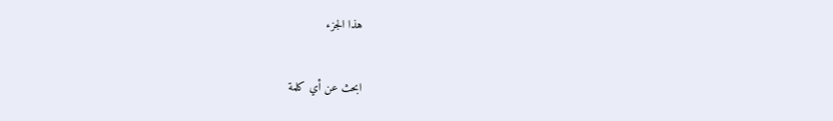هذا الجزء

ابحث عن أي كلمة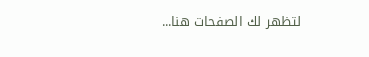لتظهر لك الصفحات هنا...